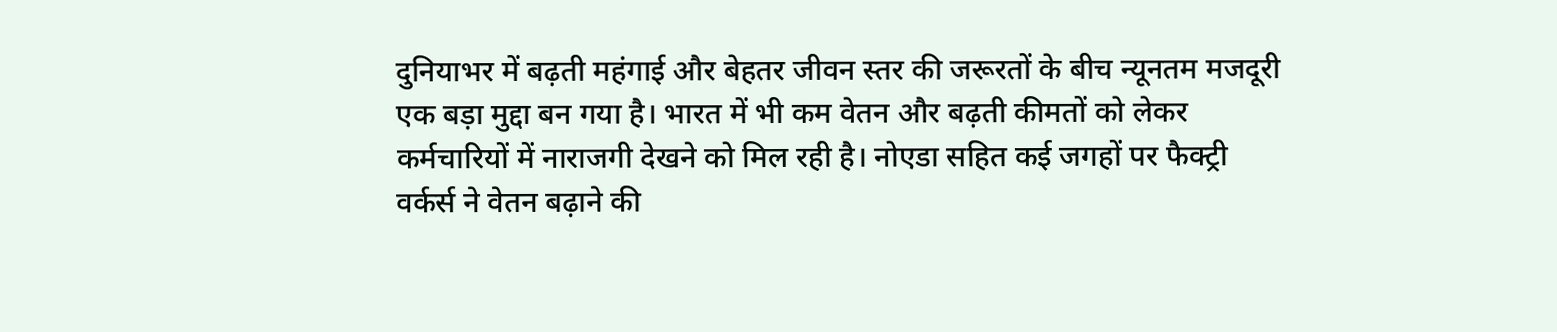दुनियाभर में बढ़ती महंगाई और बेहतर जीवन स्तर की जरूरतों के बीच न्यूनतम मजदूरी एक बड़ा मुद्दा बन गया है। भारत में भी कम वेतन और बढ़ती कीमतों को लेकर कर्मचारियों में नाराजगी देखने को मिल रही है। नोएडा सहित कई जगहों पर फैक्ट्री वर्कर्स ने वेतन बढ़ाने की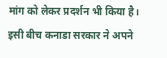मांग को लेकर प्रदर्शन भी किया है।
इसी बीच कनाडा सरकार ने अपने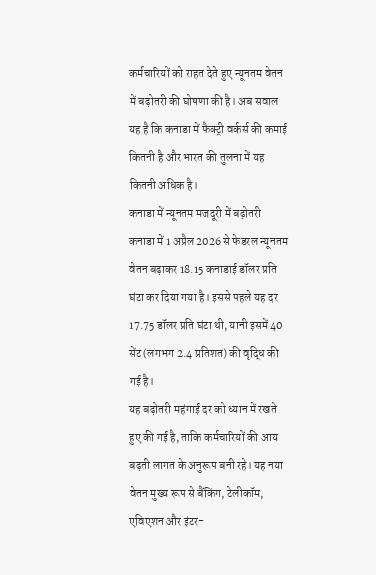कर्मचारियों को राहत देते हुए न्यूनतम वेतन में बढ़ोतरी की घोषणा की है। अब सवाल यह है कि कनाडा में फैक्ट्री वर्कर्स की कमाई कितनी है और भारत की तुलना में यह कितनी अधिक है।
कनाडा में न्यूनतम मजदूरी में बढ़ोतरी
कनाडा में 1 अप्रैल 2026 से फेडरल न्यूनतम वेतन बढ़ाकर 18.15 कनाडाई डॉलर प्रति घंटा कर दिया गया है। इससे पहले यह दर 17.75 डॉलर प्रति घंटा थी, यानी इसमें 40 सेंट (लगभग 2.4 प्रतिशत) की वृद्धि की गई है।
यह बढ़ोतरी महंगाई दर को ध्यान में रखते हुए की गई है, ताकि कर्मचारियों की आय बढ़ती लागत के अनुरूप बनी रहे। यह नया वेतन मुख्य रूप से बैंकिंग, टेलीकॉम, एविएशन और इंटर-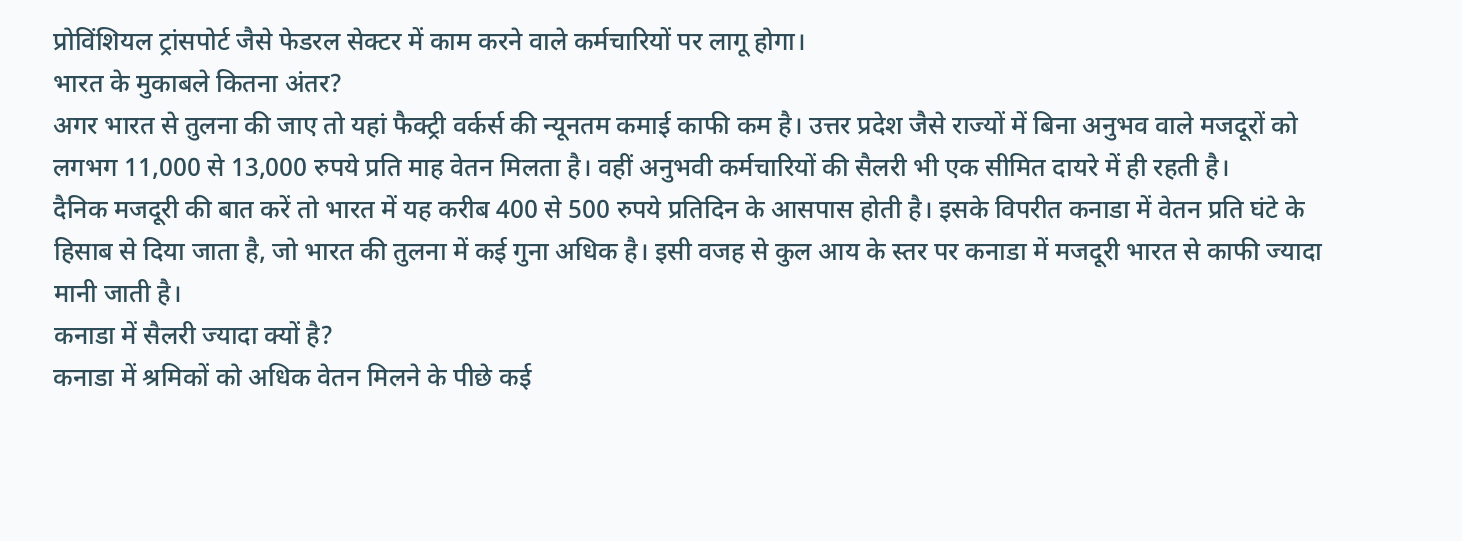प्रोविंशियल ट्रांसपोर्ट जैसे फेडरल सेक्टर में काम करने वाले कर्मचारियों पर लागू होगा।
भारत के मुकाबले कितना अंतर?
अगर भारत से तुलना की जाए तो यहां फैक्ट्री वर्कर्स की न्यूनतम कमाई काफी कम है। उत्तर प्रदेश जैसे राज्यों में बिना अनुभव वाले मजदूरों को लगभग 11,000 से 13,000 रुपये प्रति माह वेतन मिलता है। वहीं अनुभवी कर्मचारियों की सैलरी भी एक सीमित दायरे में ही रहती है।
दैनिक मजदूरी की बात करें तो भारत में यह करीब 400 से 500 रुपये प्रतिदिन के आसपास होती है। इसके विपरीत कनाडा में वेतन प्रति घंटे के हिसाब से दिया जाता है, जो भारत की तुलना में कई गुना अधिक है। इसी वजह से कुल आय के स्तर पर कनाडा में मजदूरी भारत से काफी ज्यादा मानी जाती है।
कनाडा में सैलरी ज्यादा क्यों है?
कनाडा में श्रमिकों को अधिक वेतन मिलने के पीछे कई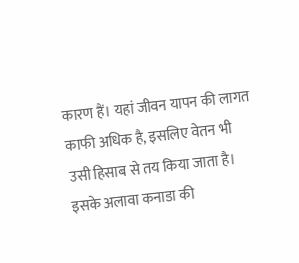कारण हैं। यहां जीवन यापन की लागत काफी अधिक है, इसलिए वेतन भी उसी हिसाब से तय किया जाता है। इसके अलावा कनाडा की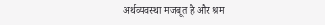अर्थव्यवस्था मजबूत है और श्रम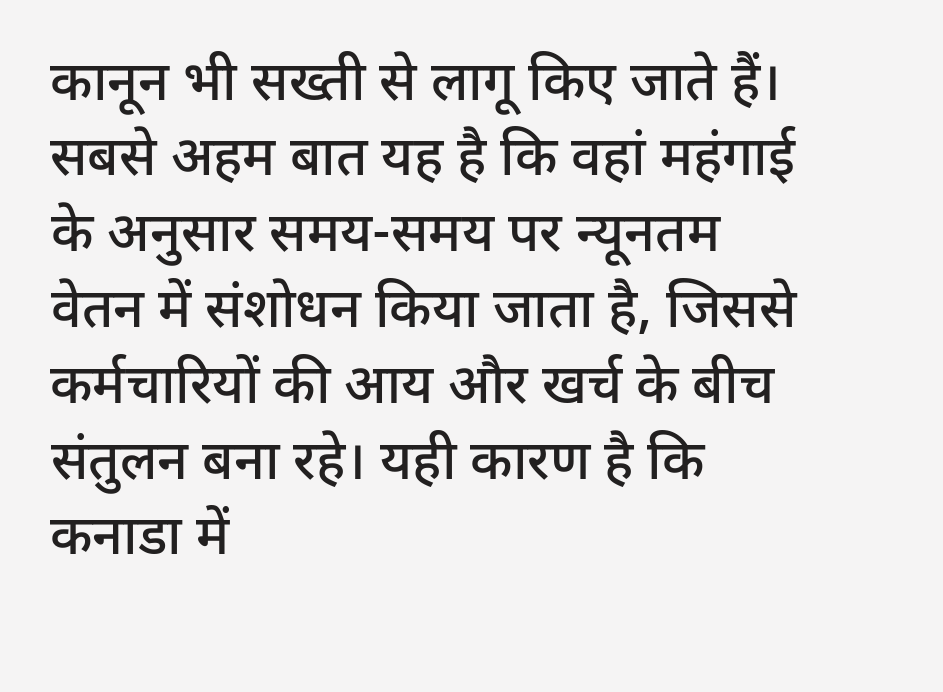कानून भी सख्ती से लागू किए जाते हैं।
सबसे अहम बात यह है कि वहां महंगाई के अनुसार समय-समय पर न्यूनतम वेतन में संशोधन किया जाता है, जिससे कर्मचारियों की आय और खर्च के बीच संतुलन बना रहे। यही कारण है कि कनाडा में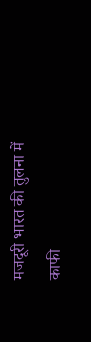मजदूरी भारत की तुलना में काफी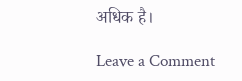अधिक है।

Leave a Comment